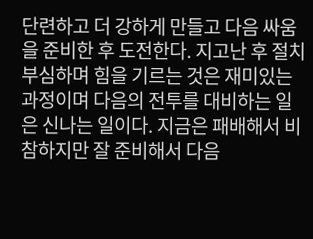단련하고 더 강하게 만들고 다음 싸움을 준비한 후 도전한다. 지고난 후 절치부심하며 힘을 기르는 것은 재미있는 과정이며 다음의 전투를 대비하는 일은 신나는 일이다. 지금은 패배해서 비참하지만 잘 준비해서 다음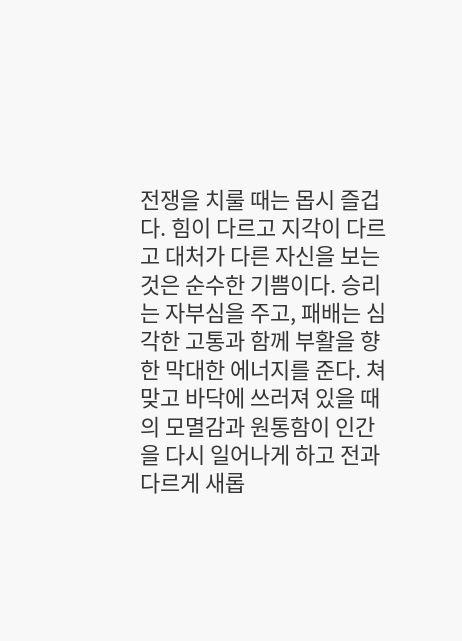전쟁을 치룰 때는 몹시 즐겁다. 힘이 다르고 지각이 다르고 대처가 다른 자신을 보는 것은 순수한 기쁨이다. 승리는 자부심을 주고, 패배는 심각한 고통과 함께 부활을 향한 막대한 에너지를 준다. 쳐맞고 바닥에 쓰러져 있을 때의 모멸감과 원통함이 인간을 다시 일어나게 하고 전과 다르게 새롭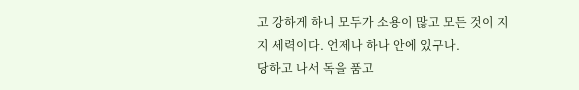고 강하게 하니 모두가 소용이 많고 모든 것이 지지 세력이다. 언제나 하나 안에 있구나.
당하고 나서 독을 품고